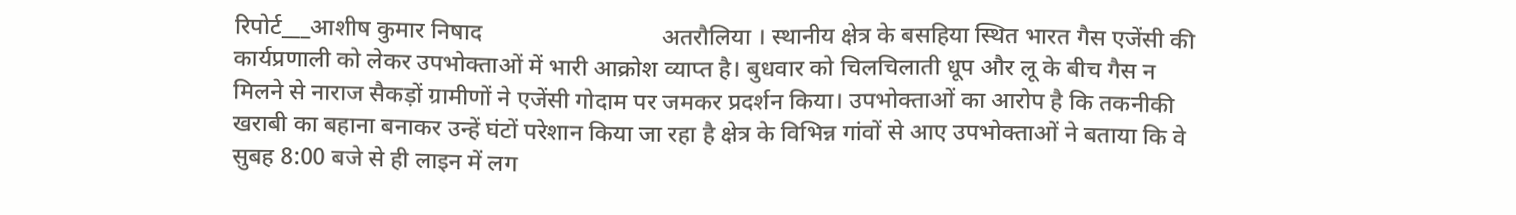रिपोर्ट___आशीष कुमार निषाद                              अतरौलिया । स्थानीय क्षेत्र के बसहिया स्थित भारत गैस एजेंसी की कार्यप्रणाली को लेकर उपभोक्ताओं में भारी आक्रोश व्याप्त है। बुधवार को चिलचिलाती धूप और लू के बीच गैस न मिलने से नाराज सैकड़ों ग्रामीणों ने एजेंसी गोदाम पर जमकर प्रदर्शन किया। उपभोक्ताओं का आरोप है कि तकनीकी खराबी का बहाना बनाकर उन्हें घंटों परेशान किया जा रहा है क्षेत्र के विभिन्न गांवों से आए उपभोक्ताओं ने बताया कि वे सुबह 8:00 बजे से ही लाइन में लग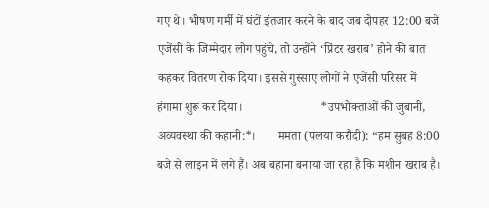गए थे। भीषण गर्मी में घंटों इंतजार करने के बाद जब दोपहर 12:00 बजे एजेंसी के जिम्मेदार लोग पहुंचे, तो उन्होंने ‘प्रिंटर खराब’ होने की बात कहकर वितरण रोक दिया। इससे गुस्साए लोगों ने एजेंसी परिसर में हंगामा शुरू कर दिया।                         *उपभोक्ताओं की जुबानी, अव्यवस्था की कहानी:*।       ममता (पलया करौदी): “हम सुबह 8:00 बजे से लाइन में लगे हैं। अब बहाना बनाया जा रहा है कि मशीन खराब है।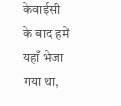केवाईसी के बाद हमें यहाँ भेजा गया था,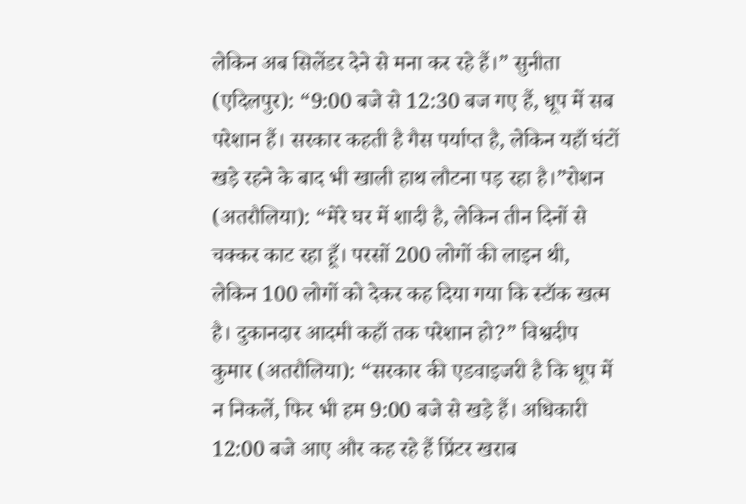लेकिन अब सिलेंडर देने से मना कर रहे हैं।” सुनीता (एदिलपुर): “9:00 बजे से 12:30 बज गए हैं, धूप में सब परेशान हैं। सरकार कहती है गैस पर्याप्त है, लेकिन यहाँ घंटों खड़े रहने के बाद भी खाली हाथ लौटना पड़ रहा है।”रोशन (अतरौलिया): “मेरे घर में शादी है, लेकिन तीन दिनों से चक्कर काट रहा हूँ। परसों 200 लोगों की लाइन थी, लेकिन 100 लोगों को देकर कह दिया गया कि स्टॉक खत्म है। दुकानदार आदमी कहाँ तक परेशान हो?” विश्वदीप कुमार (अतरौलिया): “सरकार की एडवाइजरी है कि धूप में न निकलें, फिर भी हम 9:00 बजे से खड़े हैं। अधिकारी 12:00 बजे आए और कह रहे हैं प्रिंटर खराब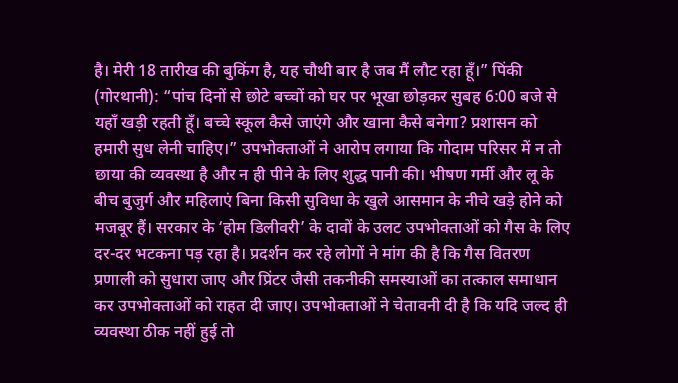है। मेरी 18 तारीख की बुकिंग है, यह चौथी बार है जब मैं लौट रहा हूँ।” पिंकी (गोरथानी): “पांच दिनों से छोटे बच्चों को घर पर भूखा छोड़कर सुबह 6:00 बजे से यहाँ खड़ी रहती हूँ। बच्चे स्कूल कैसे जाएंगे और खाना कैसे बनेगा? प्रशासन को हमारी सुध लेनी चाहिए।” उपभोक्ताओं ने आरोप लगाया कि गोदाम परिसर में न तो छाया की व्यवस्था है और न ही पीने के लिए शुद्ध पानी की। भीषण गर्मी और लू के बीच बुजुर्ग और महिलाएं बिना किसी सुविधा के खुले आसमान के नीचे खड़े होने को मजबूर हैं। सरकार के ‘होम डिलीवरी’ के दावों के उलट उपभोक्ताओं को गैस के लिए दर-दर भटकना पड़ रहा है। प्रदर्शन कर रहे लोगों ने मांग की है कि गैस वितरण प्रणाली को सुधारा जाए और प्रिंटर जैसी तकनीकी समस्याओं का तत्काल समाधान कर उपभोक्ताओं को राहत दी जाए। उपभोक्ताओं ने चेतावनी दी है कि यदि जल्द ही व्यवस्था ठीक नहीं हुई तो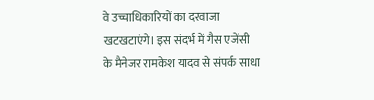वे उच्चाधिकारियों का दरवाजा खटखटाएंगे। इस संदर्भ में गैस एजेंसी के मैनेजर रामकेश यादव से संपर्क साधा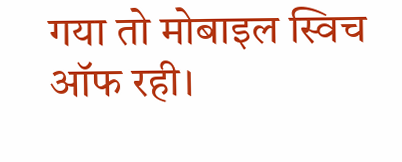गया तो मोबाइल स्विच ऑफ रही।